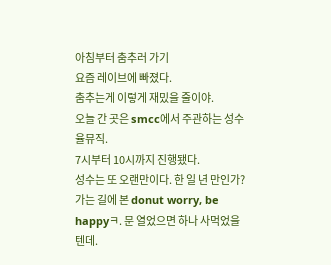아침부터 춤추러 가기
요즘 레이브에 빠졌다.
춤추는게 이렇게 재밌을 줄이야.
오늘 간 곳은 smcc에서 주관하는 성수율뮤직.
7시부터 10시까지 진행됐다.
성수는 또 오랜만이다. 한 일 년 만인가?
가는 길에 본 donut worry, be happyㅋ. 문 열었으면 하나 사먹었을 텐데.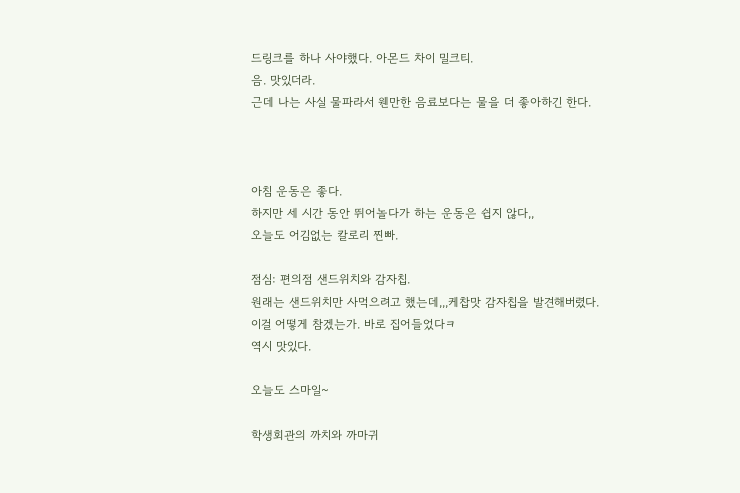드링크를 하나 사야했다. 아몬드 차이 밀크티.
음. 맛있더라.
근데 나는 사실 물파라서 웬만한 음료보다는 물을 더 좋아하긴 한다.



아침 운동은 좋다.
하지만 세 시간 동안 뛰어놀다가 하는 운동은 쉽지 않다,,
오늘도 어김없는 칼로리 찐빠.

점심: 편의점 샌드위치와 감자칩.
원래는 샌드위치만 사먹으려고 했는데,,,케찹맛 감자칩을 발견해버렸다.
이걸 어떻게 참겠는가. 바로 집어들었다ㅋ
역시 맛있다.

오늘도 스마일~

학생회관의 까치와 까마귀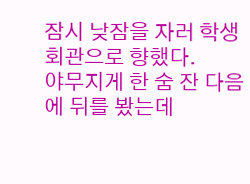잠시 낮잠을 자러 학생회관으로 향했다.
야무지게 한 숨 잔 다음에 뒤를 봤는데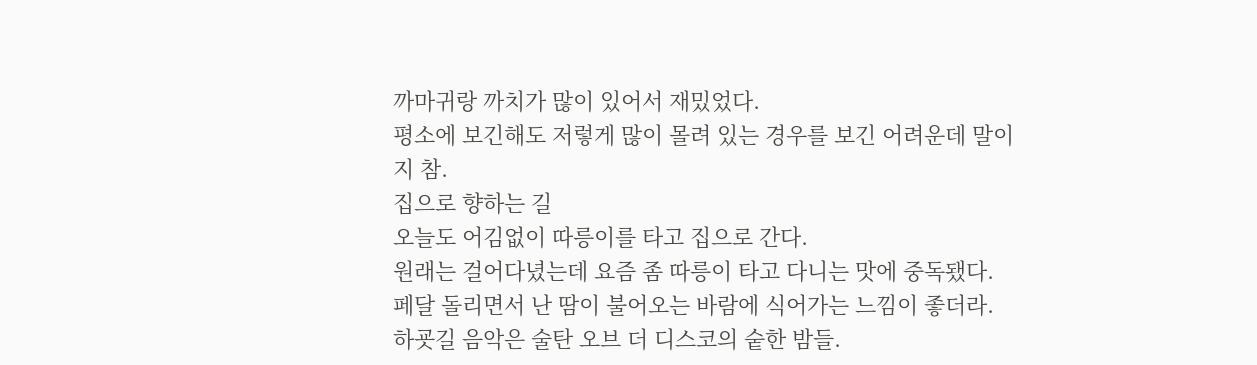까마귀랑 까치가 많이 있어서 재밌었다.
평소에 보긴해도 저렇게 많이 몰려 있는 경우를 보긴 어려운데 말이지 참.
집으로 향하는 길
오늘도 어김없이 따릉이를 타고 집으로 간다.
원래는 걸어다녔는데 요즘 좀 따릉이 타고 다니는 맛에 중독됐다.
페달 돌리면서 난 땀이 불어오는 바람에 식어가는 느낌이 좋더라.
하굣길 음악은 술탄 오브 더 디스코의 숱한 밤들.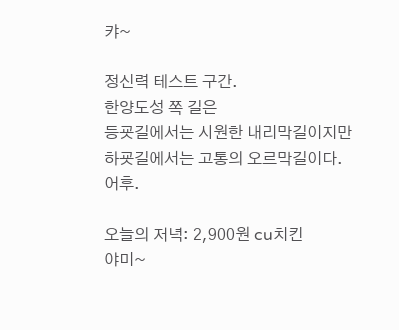캬~

정신력 테스트 구간.
한양도성 쪽 길은
등굣길에서는 시원한 내리막길이지만
하굣길에서는 고통의 오르막길이다.
어후.

오늘의 저녁: 2,900원 cu치킨
야미~